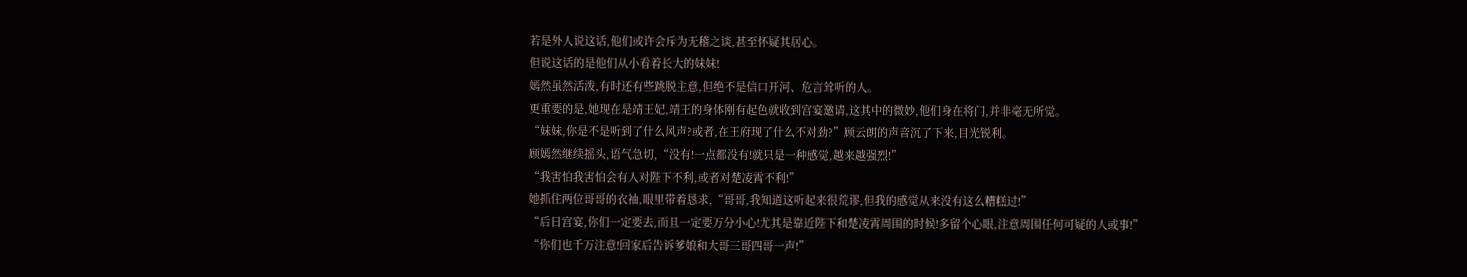若是外人说这话,他们或许会斥为无稽之谈,甚至怀疑其居心。
但说这话的是他们从小看着长大的妹妹!
嫣然虽然活泼,有时还有些跳脱主意,但绝不是信口开河、危言耸听的人。
更重要的是,她现在是靖王妃,靖王的身体刚有起色就收到宫宴邀请,这其中的微妙,他们身在将门,并非毫无所觉。
“妹妹,你是不是听到了什么风声?或者,在王府现了什么不对劲?”顾云朗的声音沉了下来,目光锐利。
顾嫣然继续摇头,语气急切,“没有!一点都没有!就只是一种感觉,越来越强烈!”
“我害怕我害怕会有人对陛下不利,或者对楚凌霄不利!”
她抓住两位哥哥的衣袖,眼里带着恳求,“哥哥,我知道这听起来很荒谬,但我的感觉从来没有这么糟糕过!”
“后日宫宴,你们一定要去,而且一定要万分小心!尤其是靠近陛下和楚凌霄周围的时候!多留个心眼,注意周围任何可疑的人或事!”
“你们也千万注意!回家后告诉爹娘和大哥三哥四哥一声!”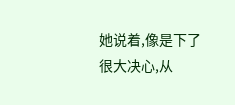她说着,像是下了很大决心,从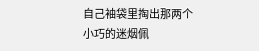自己袖袋里掏出那两个小巧的迷烟佩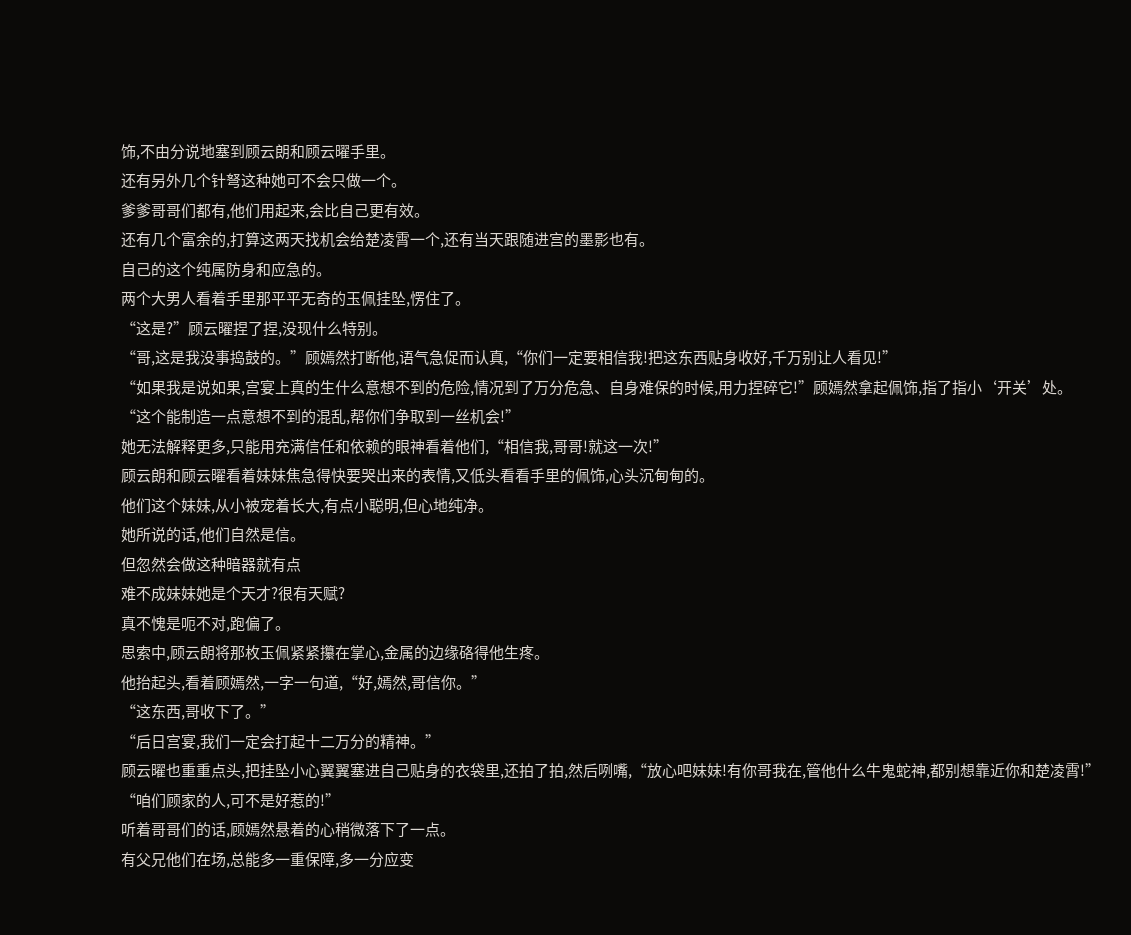饰,不由分说地塞到顾云朗和顾云曜手里。
还有另外几个针弩这种她可不会只做一个。
爹爹哥哥们都有,他们用起来,会比自己更有效。
还有几个富余的,打算这两天找机会给楚凌霄一个,还有当天跟随进宫的墨影也有。
自己的这个纯属防身和应急的。
两个大男人看着手里那平平无奇的玉佩挂坠,愣住了。
“这是?”顾云曜捏了捏,没现什么特别。
“哥,这是我没事捣鼓的。”顾嫣然打断他,语气急促而认真,“你们一定要相信我!把这东西贴身收好,千万别让人看见!”
“如果我是说如果,宫宴上真的生什么意想不到的危险,情况到了万分危急、自身难保的时候,用力捏碎它!”顾嫣然拿起佩饰,指了指小‘开关’处。
“这个能制造一点意想不到的混乱,帮你们争取到一丝机会!”
她无法解释更多,只能用充满信任和依赖的眼神看着他们,“相信我,哥哥!就这一次!”
顾云朗和顾云曜看着妹妹焦急得快要哭出来的表情,又低头看看手里的佩饰,心头沉甸甸的。
他们这个妹妹,从小被宠着长大,有点小聪明,但心地纯净。
她所说的话,他们自然是信。
但忽然会做这种暗器就有点
难不成妹妹她是个天才?很有天赋?
真不愧是呃不对,跑偏了。
思索中,顾云朗将那枚玉佩紧紧攥在掌心,金属的边缘硌得他生疼。
他抬起头,看着顾嫣然,一字一句道,“好,嫣然,哥信你。”
“这东西,哥收下了。”
“后日宫宴,我们一定会打起十二万分的精神。”
顾云曜也重重点头,把挂坠小心翼翼塞进自己贴身的衣袋里,还拍了拍,然后咧嘴,“放心吧妹妹!有你哥我在,管他什么牛鬼蛇神,都别想靠近你和楚凌霄!”
“咱们顾家的人,可不是好惹的!”
听着哥哥们的话,顾嫣然悬着的心稍微落下了一点。
有父兄他们在场,总能多一重保障,多一分应变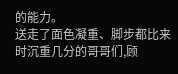的能力。
送走了面色凝重、脚步都比来时沉重几分的哥哥们,顾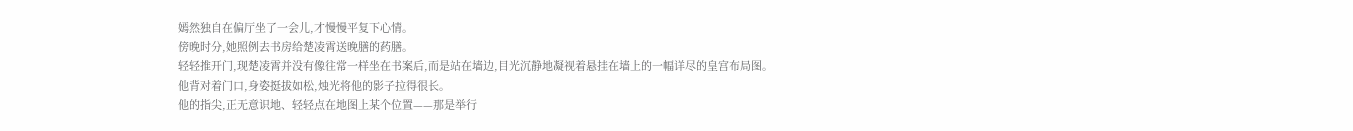嫣然独自在偏厅坐了一会儿,才慢慢平复下心情。
傍晚时分,她照例去书房给楚凌霄送晚膳的药膳。
轻轻推开门,现楚凌霄并没有像往常一样坐在书案后,而是站在墙边,目光沉静地凝视着悬挂在墙上的一幅详尽的皇宫布局图。
他背对着门口,身姿挺拔如松,烛光将他的影子拉得很长。
他的指尖,正无意识地、轻轻点在地图上某个位置——那是举行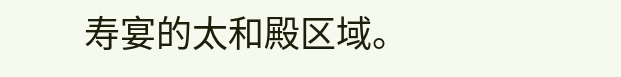寿宴的太和殿区域。